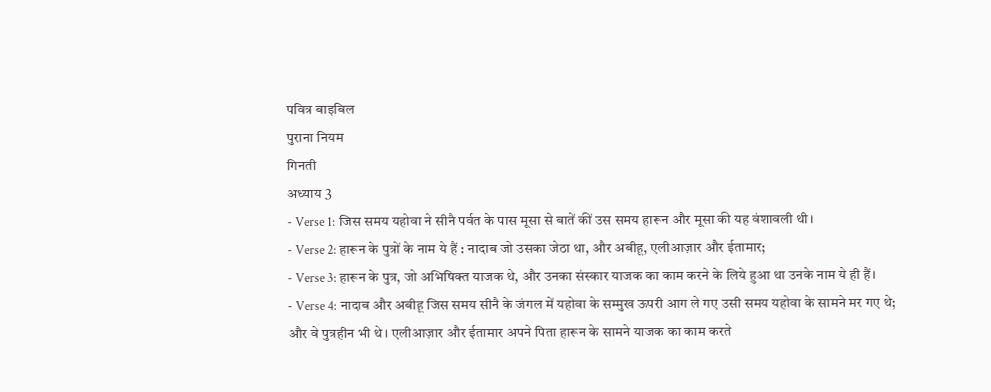पवित्र बाइबिल
पुराना नियम
गिनती
अध्याय 3
- Verse 1: जिस समय यहोवा ने सीनै पर्वत के पास मूसा से बातें कीं उस समय हारून और मूसा की यह वंशावली थी।
- Verse 2: हारून के पुत्रों के नाम ये हैं : नादाब जो उसका जेठा था, और अबीहू, एलीआज़ार और ईतामार;
- Verse 3: हारून के पुत्र, जो अभिषिक्त याजक थे, और उनका संस्कार याजक का काम करने के लिये हुआ था उनके नाम ये ही हैं।
- Verse 4: नादाब और अबीहू जिस समय सीनै के जंगल में यहोवा के सम्मुख ऊपरी आग ले गए उसी समय यहोवा के सामने मर गए थे; और वे पुत्रहीन भी थे। एलीआज़ार और ईतामार अपने पिता हारून के सामने याजक का काम करते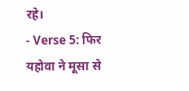रहे।
- Verse 5: फिर यहोवा ने मूसा से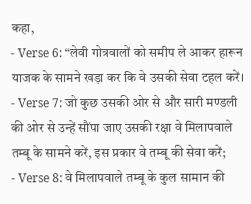कहा,
- Verse 6: “लेवी गोत्रवालों को समीप ले आकर हारून याजक के सामने खड़ा कर कि वे उसकी सेवा टहल करें।
- Verse 7: जो कुछ उसकी ओर से और सारी मण्डली की ओर से उन्हें सौंपा जाए उसकी रक्षा वे मिलापवाले तम्बू के सामने करें, इस प्रकार वे तम्बू की सेवा करें;
- Verse 8: वे मिलापवाले तम्बू के कुल सामान की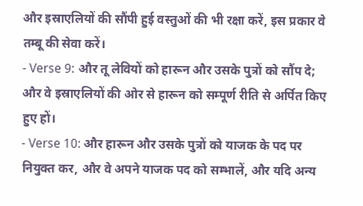और इस्राएलियों की सौंपी हुई वस्तुओं की भी रक्षा करें, इस प्रकार वे तम्बू की सेवा करें।
- Verse 9: और तू लेवियों को हारून और उसके पुत्रों को सौंप दे; और वे इस्राएलियों की ओर से हारून को सम्पूर्ण रीति से अर्पित किए हुए हों।
- Verse 10: और हारून और उसके पुत्रों को याजक के पद पर नियुक्त कर, और वे अपने याजक पद को सम्भालें, और यदि अन्य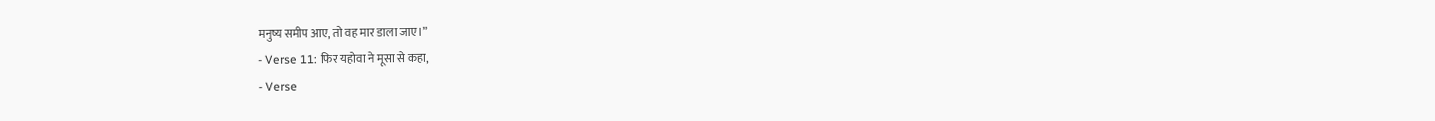मनुष्य समीप आए, तो वह मार डाला जाए।”
- Verse 11: फिर यहोवा ने मूसा से कहा,
- Verse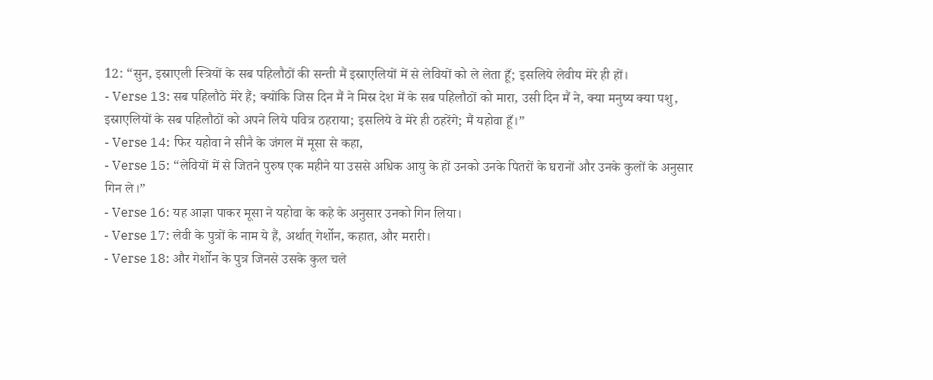12: “सुन, इस्राएली स्त्रियों के सब पहिलौठों की सन्ती मैं इस्राएलियों में से लेवियों को ले लेता हूँ; इसलिये लेवीय मेरे ही हों।
- Verse 13: सब पहिलौठे मेरे हैं; क्योंकि जिस दिन मैं ने मिस्र देश में के सब पहिलौठों को मारा, उसी दिन मैं ने, क्या मनुष्य क्या पशु, इस्राएलियों के सब पहिलौठों को अपने लिये पवित्र ठहराया; इसलिये वे मेरे ही ठहरेंगे; मैं यहोवा हूँ।”
- Verse 14: फिर यहोवा ने सीनै के जंगल में मूसा से कहा,
- Verse 15: “लेवियों में से जितने पुरुष एक महीने या उससे अधिक आयु के हों उनको उनके पितरों के घरानों और उनके कुलों के अनुसार गिन ले।”
- Verse 16: यह आज्ञा पाकर मूसा ने यहोवा के कहे के अनुसार उनको गिन लिया।
- Verse 17: लेवी के पुत्रों के नाम ये हैं, अर्थात् गेर्शोन, कहात, और मरारी।
- Verse 18: और गेर्शोन के पुत्र जिनसे उसके कुल चले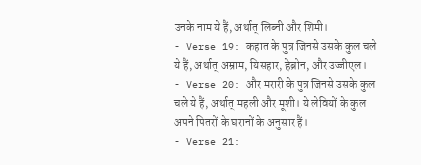उनके नाम ये हैं, अर्थात् लिब्नी और शिमी।
- Verse 19: कहात के पुत्र जिनसे उसके कुल चले ये हैं, अर्थात् अम्राम, यिसहार, हेब्रोन, और उज्जीएल।
- Verse 20: और मरारी के पुत्र जिनसे उसके कुल चले ये हैं, अर्थात् महली और मूशी। ये लेवियों के कुल अपने पितरों के घरानों के अनुसार हैं।
- Verse 21: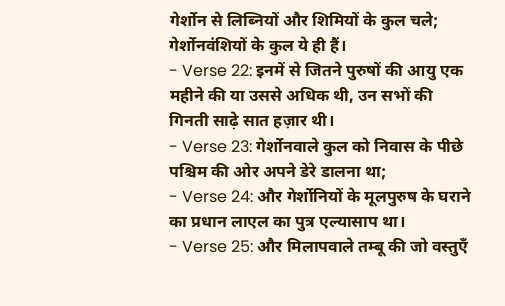गेर्शोन से लिब्नियों और शिमियों के कुल चले; गेर्शोनवंशियों के कुल ये ही हैं।
- Verse 22: इनमें से जितने पुरुषों की आयु एक महीने की या उससे अधिक थी, उन सभों की गिनती साढ़े सात हज़ार थी।
- Verse 23: गेर्शोनवाले कुल को निवास के पीछे पश्चिम की ओर अपने डेरे डालना था;
- Verse 24: और गेर्शोनियों के मूलपुरुष के घराने का प्रधान लाएल का पुत्र एल्यासाप था।
- Verse 25: और मिलापवाले तम्बू की जो वस्तुएँ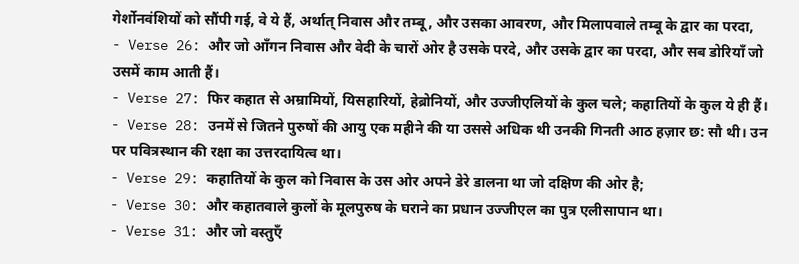गेर्शोनवंशियों को सौंपी गई, वे ये हैं, अर्थात् निवास और तम्बू, और उसका आवरण, और मिलापवाले तम्बू के द्वार का परदा,
- Verse 26: और जो आँगन निवास और वेदी के चारों ओर है उसके परदे, और उसके द्वार का परदा, और सब डोरियाँ जो उसमें काम आती हैं।
- Verse 27: फिर कहात से अम्रामियों, यिसहारियों, हेब्रोनियों, और उज्जीएलियों के कुल चले; कहातियों के कुल ये ही हैं।
- Verse 28: उनमें से जितने पुरुषों की आयु एक महीने की या उससे अधिक थी उनकी गिनती आठ हज़ार छ: सौ थी। उन पर पवित्रस्थान की रक्षा का उत्तरदायित्व था।
- Verse 29: कहातियों के कुल को निवास के उस ओर अपने डेरे डालना था जो दक्षिण की ओर है;
- Verse 30: और कहातवाले कुलों के मूलपुरुष के घराने का प्रधान उज्जीएल का पुत्र एलीसापान था।
- Verse 31: और जो वस्तुएँ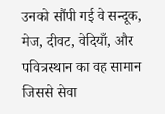उनको सौंपी गई वे सन्दूक, मेज, दीवट, वेदियाँ, और पवित्रस्थान का वह सामान जिससे सेवा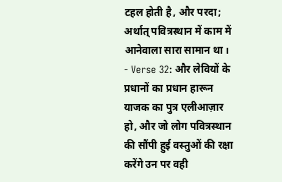टहल होती है, और परदा; अर्थात् पवित्रस्थान में काम में आनेवाला सारा सामान था।
- Verse 32: और लेवियों के प्रधानों का प्रधान हारून याजक का पुत्र एलीआज़ार हो, और जो लोग पवित्रस्थान की सौंपी हुई वस्तुओं की रक्षा करेंगे उन पर वही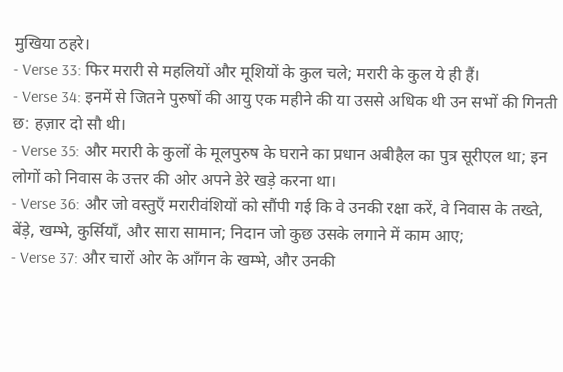मुखिया ठहरे।
- Verse 33: फिर मरारी से महलियों और मूशियों के कुल चले; मरारी के कुल ये ही हैं।
- Verse 34: इनमें से जितने पुरुषों की आयु एक महीने की या उससे अधिक थी उन सभों की गिनती छ: हज़ार दो सौ थी।
- Verse 35: और मरारी के कुलों के मूलपुरुष के घराने का प्रधान अबीहैल का पुत्र सूरीएल था; इन लोगों को निवास के उत्तर की ओर अपने डेरे खड़े करना था।
- Verse 36: और जो वस्तुएँ मरारीवंशियों को सौंपी गई कि वे उनकी रक्षा करें, वे निवास के तख्ते, बेंड़े, खम्भे, कुर्सियाँ, और सारा सामान; निदान जो कुछ उसके लगाने में काम आए;
- Verse 37: और चारों ओर के आँगन के खम्भे, और उनकी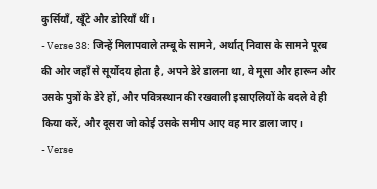कुर्सियाँ, खूँटे और डोरियाँ थीं।
- Verse 38: जिन्हें मिलापवाले तम्बू के सामने, अर्थात् निवास के सामने पूरब की ओर जहाँ से सूर्योदय होता है, अपने डेरे डालना था, वे मूसा और हारून और उसके पुत्रों के डेरे हों, और पवित्रस्थान की रखवाली इस्राएलियों के बदले वे ही किया करें, और दूसरा जो कोई उसके समीप आए वह मार डाला जाए।
- Verse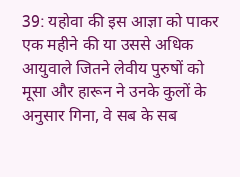39: यहोवा की इस आज्ञा को पाकर एक महीने की या उससे अधिक आयुवाले जितने लेवीय पुरुषों को मूसा और हारून ने उनके कुलों के अनुसार गिना, वे सब के सब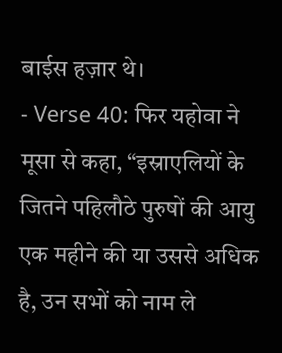बाईस हज़ार थे।
- Verse 40: फिर यहोवा ने मूसा से कहा, “इस्राएलियों के जितने पहिलौठे पुरुषों की आयु एक महीने की या उससे अधिक है, उन सभों को नाम ले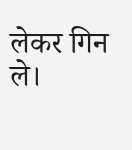लेकर गिन ले।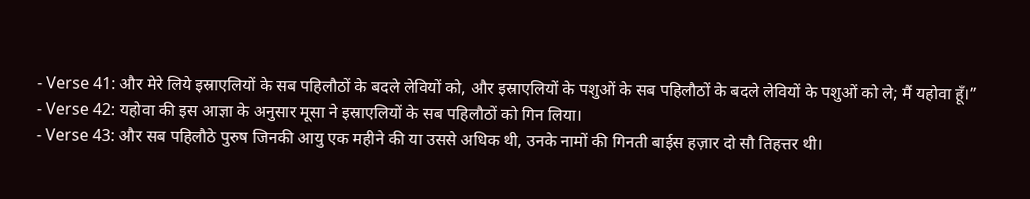- Verse 41: और मेरे लिये इस्राएलियों के सब पहिलौठों के बदले लेवियों को, और इस्राएलियों के पशुओं के सब पहिलौठों के बदले लेवियों के पशुओं को ले; मैं यहोवा हूँ।”
- Verse 42: यहोवा की इस आज्ञा के अनुसार मूसा ने इस्राएलियों के सब पहिलौठों को गिन लिया।
- Verse 43: और सब पहिलौठे पुरुष जिनकी आयु एक महीने की या उससे अधिक थी, उनके नामों की गिनती बाईस हज़ार दो सौ तिहत्तर थी।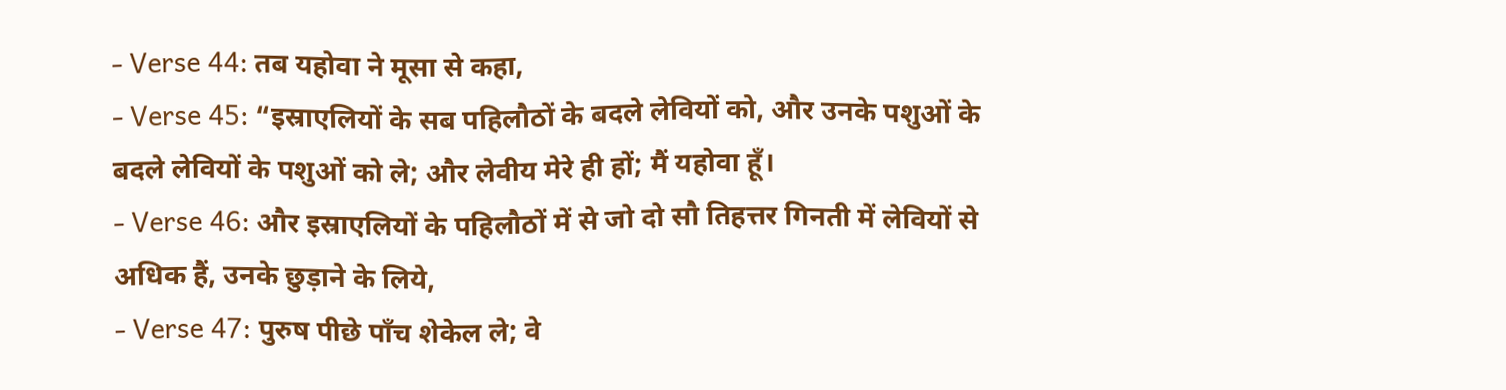- Verse 44: तब यहोवा ने मूसा से कहा,
- Verse 45: “इस्राएलियों के सब पहिलौठों के बदले लेवियों को, और उनके पशुओं के बदले लेवियों के पशुओं को ले; और लेवीय मेरे ही हों; मैं यहोवा हूँ।
- Verse 46: और इस्राएलियों के पहिलौठों में से जो दो सौ तिहत्तर गिनती में लेवियों से अधिक हैं, उनके छुड़ाने के लिये,
- Verse 47: पुरुष पीछे पाँच शेकेल ले; वे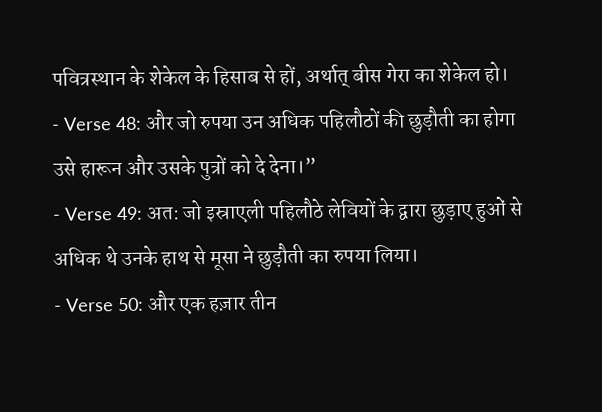पवित्रस्थान के शेकेल के हिसाब से हों, अर्थात् बीस गेरा का शेकेल हो।
- Verse 48: और जो रुपया उन अधिक पहिलौठों की छुड़ौती का होगा उसे हारून और उसके पुत्रों को दे देना।”
- Verse 49: अत: जो इस्राएली पहिलौठे लेवियों के द्वारा छुड़ाए हुओं से अधिक थे उनके हाथ से मूसा ने छुड़ौती का रुपया लिया।
- Verse 50: और एक हज़ार तीन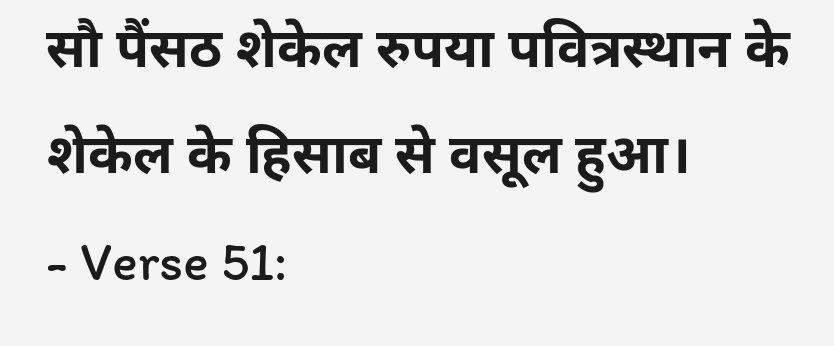सौ पैंसठ शेकेल रुपया पवित्रस्थान के शेकेल के हिसाब से वसूल हुआ।
- Verse 51: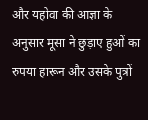और यहोवा की आज्ञा के अनुसार मूसा ने छुड़ाए हुओं का रुपया हारून और उसके पुत्रों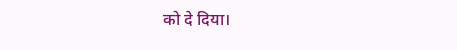को दे दिया।